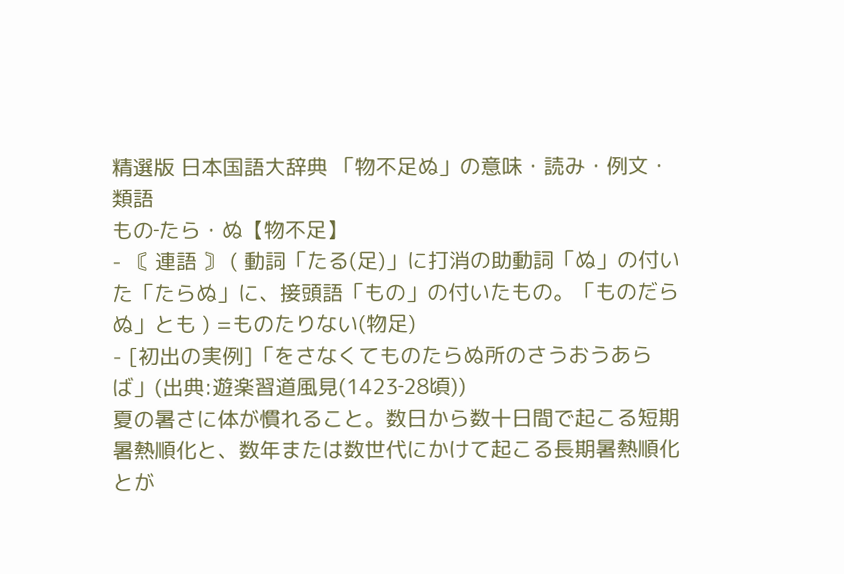精選版 日本国語大辞典 「物不足ぬ」の意味・読み・例文・類語
もの‐たら・ぬ【物不足】
- 〘 連語 〙 ( 動詞「たる(足)」に打消の助動詞「ぬ」の付いた「たらぬ」に、接頭語「もの」の付いたもの。「ものだらぬ」とも ) =ものたりない(物足)
- [初出の実例]「をさなくてものたらぬ所のさうおうあらば」(出典:遊楽習道風見(1423‐28頃))
夏の暑さに体が慣れること。数日から数十日間で起こる短期暑熱順化と、数年または数世代にかけて起こる長期暑熱順化とが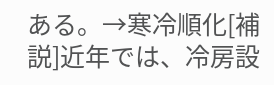ある。→寒冷順化[補説]近年では、冷房設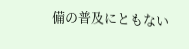備の普及にともない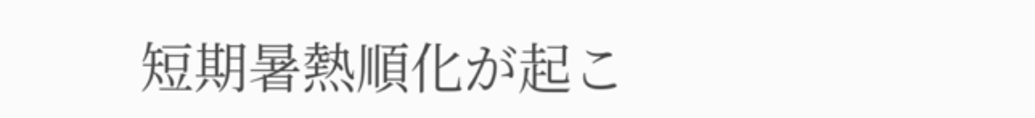短期暑熱順化が起こ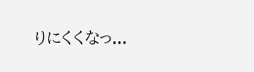りにくくなっ...